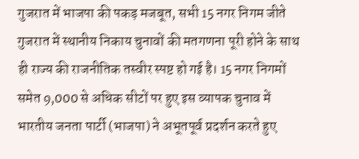गुजरात में भाजपा की पकड़ मजबूत, सभी 15 नगर निगम जीते
गुजरात में स्थानीय निकाय चुनावों की मतगणना पूरी होने के साथ ही राज्य की राजनीतिक तस्वीर स्पष्ट हो गई है। 15 नगर निगमों समेत 9,000 से अधिक सीटों पर हुए इस व्यापक चुनाव में भारतीय जनता पार्टी (भाजपा) ने अभूतपूर्व प्रदर्शन करते हुए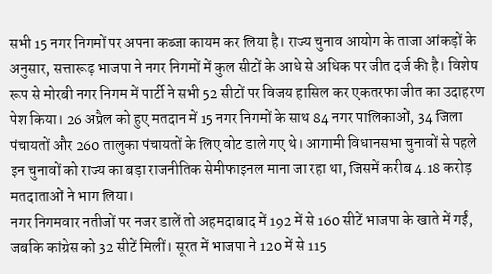सभी 15 नगर निगमों पर अपना कब्जा कायम कर लिया है। राज्य चुनाव आयोग के ताजा आंकड़ों के अनुसार, सत्तारूढ़ भाजपा ने नगर निगमों में कुल सीटों के आधे से अधिक पर जीत दर्ज की है। विशेष रूप से मोरबी नगर निगम में पार्टी ने सभी 52 सीटों पर विजय हासिल कर एकतरफा जीत का उदाहरण पेश किया। 26 अप्रैल को हुए मतदान में 15 नगर निगमों के साथ 84 नगर पालिकाओं, 34 जिला पंचायतों और 260 तालुका पंचायतों के लिए वोट डाले गए थे। आगामी विधानसभा चुनावों से पहले इन चुनावों को राज्य का बड़ा राजनीतिक सेमीफाइनल माना जा रहा था, जिसमें करीब 4.18 करोड़ मतदाताओं ने भाग लिया।
नगर निगमवार नतीजों पर नजर डालें तो अहमदाबाद में 192 में से 160 सीटें भाजपा के खाते में गईं, जबकि कांग्रेस को 32 सीटें मिलीं। सूरत में भाजपा ने 120 में से 115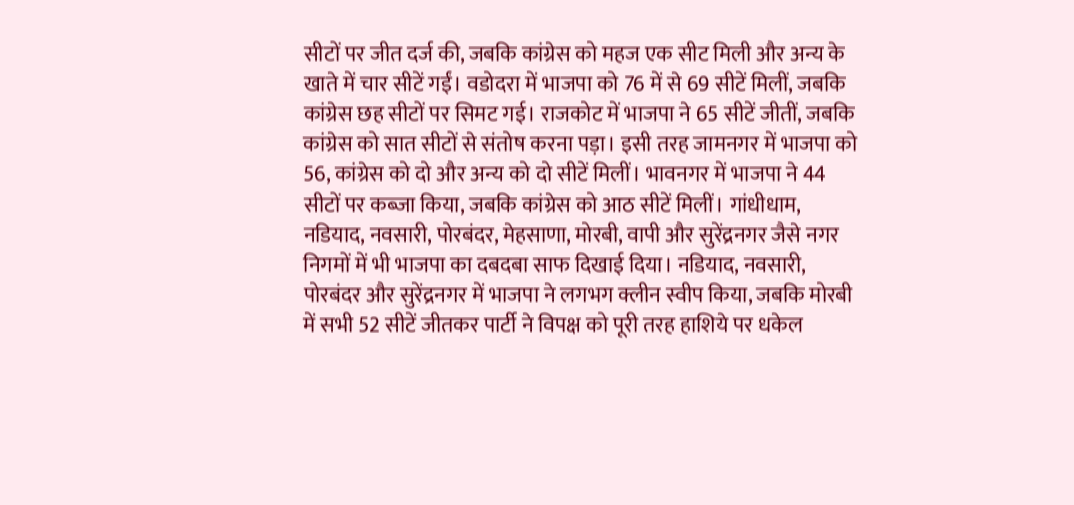सीटों पर जीत दर्ज की, जबकि कांग्रेस को महज एक सीट मिली और अन्य के खाते में चार सीटें गईं। वडोदरा में भाजपा को 76 में से 69 सीटें मिलीं, जबकि कांग्रेस छह सीटों पर सिमट गई। राजकोट में भाजपा ने 65 सीटें जीतीं, जबकि कांग्रेस को सात सीटों से संतोष करना पड़ा। इसी तरह जामनगर में भाजपा को 56, कांग्रेस को दो और अन्य को दो सीटें मिलीं। भावनगर में भाजपा ने 44 सीटों पर कब्जा किया, जबकि कांग्रेस को आठ सीटें मिलीं। गांधीधाम, नडियाद, नवसारी, पोरबंदर, मेहसाणा, मोरबी, वापी और सुरेंद्रनगर जैसे नगर निगमों में भी भाजपा का दबदबा साफ दिखाई दिया। नडियाद, नवसारी, पोरबंदर और सुरेंद्रनगर में भाजपा ने लगभग क्लीन स्वीप किया, जबकि मोरबी में सभी 52 सीटें जीतकर पार्टी ने विपक्ष को पूरी तरह हाशिये पर धकेल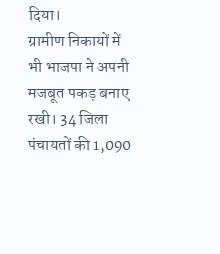दिया।
ग्रामीण निकायों में भी भाजपा ने अपनी मजबूत पकड़ बनाए रखी। 34 जिला पंचायतों की 1,090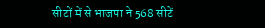सीटों में से भाजपा ने 568 सीटें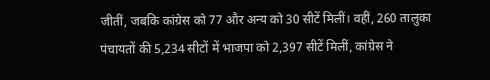जीतीं, जबकि कांग्रेस को 77 और अन्य को 30 सीटें मिलीं। वहीं, 260 तालुका पंचायतों की 5,234 सीटों में भाजपा को 2,397 सीटें मिलीं, कांग्रेस ने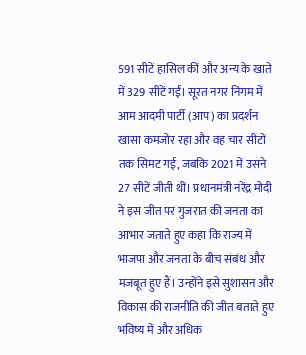591 सीटें हासिल कीं और अन्य के खाते में 329 सीटें गईं। सूरत नगर निगम में आम आदमी पार्टी (आप) का प्रदर्शन खासा कमजोर रहा और वह चार सीटों तक सिमट गई, जबकि 2021 में उसने 27 सीटें जीती थीं। प्रधानमंत्री नरेंद्र मोदी ने इस जीत पर गुजरात की जनता का आभार जताते हुए कहा कि राज्य में भाजपा और जनता के बीच संबंध और मजबूत हुए हैं। उन्होंने इसे सुशासन और विकास की राजनीति की जीत बताते हुए भविष्य में और अधिक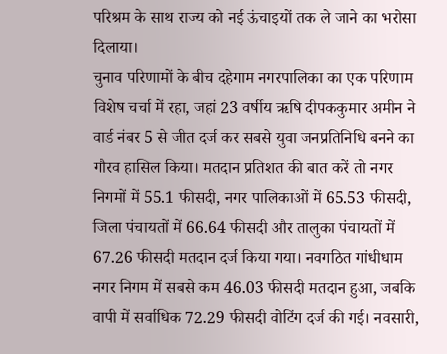परिश्रम के साथ राज्य को नई ऊंचाइयों तक ले जाने का भरोसा दिलाया।
चुनाव परिणामों के बीच दहेगाम नगरपालिका का एक परिणाम विशेष चर्चा में रहा, जहां 23 वर्षीय ऋषि दीपककुमार अमीन ने वार्ड नंबर 5 से जीत दर्ज कर सबसे युवा जनप्रतिनिधि बनने का गौरव हासिल किया। मतदान प्रतिशत की बात करें तो नगर निगमों में 55.1 फीसदी, नगर पालिकाओं में 65.53 फीसदी, जिला पंचायतों में 66.64 फीसदी और तालुका पंचायतों में 67.26 फीसदी मतदान दर्ज किया गया। नवगठित गांधीधाम नगर निगम में सबसे कम 46.03 फीसदी मतदान हुआ, जबकि वापी में सर्वाधिक 72.29 फीसदी वोटिंग दर्ज की गई। नवसारी,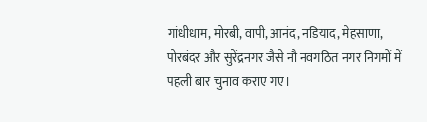गांधीधाम, मोरबी, वापी, आनंद, नडियाद, मेहसाणा, पोरबंदर और सुरेंद्रनगर जैसे नौ नवगठित नगर निगमों में पहली बार चुनाव कराए गए।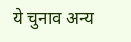ये चुनाव अन्य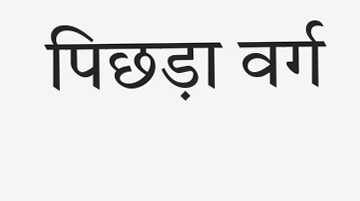पिछड़ा वर्ग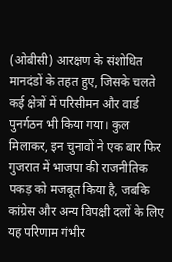(ओबीसी) आरक्षण के संशोधित मानदंडों के तहत हुए, जिसके चलते कई क्षेत्रों में परिसीमन और वार्ड पुनर्गठन भी किया गया। कुल मिलाकर, इन चुनावों ने एक बार फिर गुजरात में भाजपा की राजनीतिक पकड़ को मजबूत किया है, जबकि कांग्रेस और अन्य विपक्षी दलों के लिए यह परिणाम गंभीर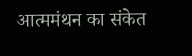आत्ममंथन का संकेत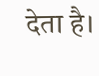देता है।